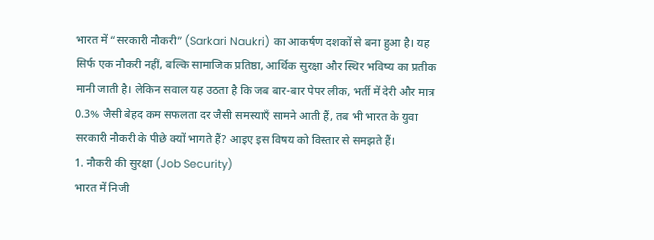भारत में “सरकारी नौकरी” (Sarkari Naukri) का आकर्षण दशकों से बना हुआ है। यह सिर्फ एक नौकरी नहीं, बल्कि सामाजिक प्रतिष्ठा, आर्थिक सुरक्षा और स्थिर भविष्य का प्रतीक मानी जाती है। लेकिन सवाल यह उठता है कि जब बार-बार पेपर लीक, भर्ती में देरी और मात्र 0.3% जैसी बेहद कम सफलता दर जैसी समस्याएँ सामने आती हैं, तब भी भारत के युवा सरकारी नौकरी के पीछे क्यों भागते हैं? आइए इस विषय को विस्तार से समझते हैं।
1. नौकरी की सुरक्षा (Job Security)
भारत में निजी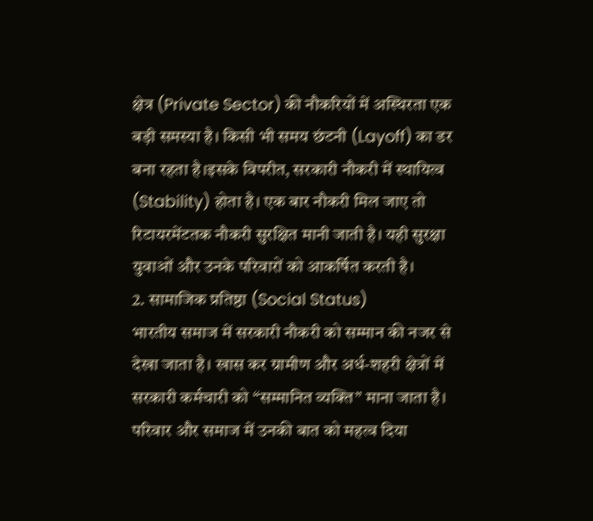क्षेत्र (Private Sector) की नौकरियों में अस्थिरता एक बड़ी समस्या है। किसी भी समय छंटनी (Layoff) का डर बना रहता है।इसके विपरीत, सरकारी नौकरी में स्थायित्व (Stability) होता है। एक बार नौकरी मिल जाए तो रिटायरमेंटतक नौकरी सुरक्षित मानी जाती है। यही सुरक्षा युवाओं और उनके परिवारों को आकर्षित करती है।
2. सामाजिक प्रतिष्ठा (Social Status)
भारतीय समाज में सरकारी नौकरी को सम्मान की नजर से देखा जाता है। खास कर ग्रामीण और अर्ध-शहरी क्षेत्रों में सरकारी कर्मचारी को “सम्मानित व्यक्ति” माना जाता है। परिवार और समाज में उनकी बात को महत्व दिया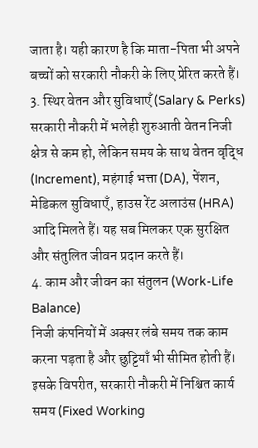जाता है। यही कारण है कि माता-पिता भी अपने बच्चों को सरकारी नौकरी के लिए प्रेरित करते हैं।
3. स्थिर वेतन और सुविधाएँ (Salary & Perks)
सरकारी नौकरी में भलेही शुरुआती वेतन निजी क्षेत्र से कम हो, लेकिन समय के साथ वेतन वृद्धि (Increment), महंगाई भत्ता (DA), पेंशन, मेडिकल सुविधाएँ, हाउस रेंट अलाउंस (HRA) आदि मिलते हैं। यह सब मिलकर एक सुरक्षित और संतुलित जीवन प्रदान करते हैं।
4. काम और जीवन का संतुलन (Work-Life Balance)
निजी कंपनियों में अक्सर लंबे समय तक काम करना पड़ता है और छुट्टियाँ भी सीमित होती हैं। इसके विपरीत, सरकारी नौकरी में निश्चित कार्य समय (Fixed Working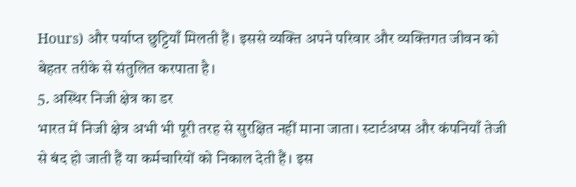Hours) और पर्याप्त छुट्टियाँ मिलती हैं। इससे व्यक्ति अपने परिवार और व्यक्तिगत जीवन को बेहतर तरीके से संतुलित करपाता है।
5. अस्थिर निजी क्षेत्र का डर
भारत में निजी क्षेत्र अभी भी पूरी तरह से सुरक्षित नहीं माना जाता। स्टार्टअप्स और कंपनियाँ तेजी से बंद हो जाती हैं या कर्मचारियों को निकाल देती हैं। इस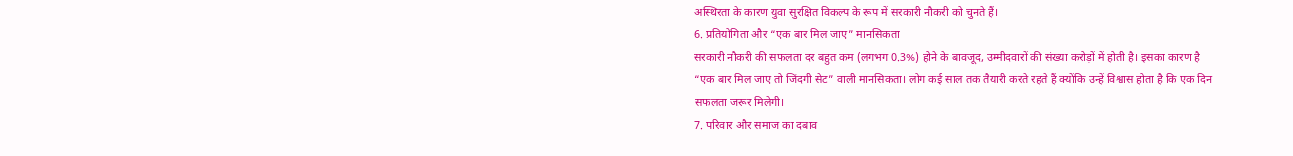अस्थिरता के कारण युवा सुरक्षित विकल्प के रूप में सरकारी नौकरी को चुनते हैं।
6. प्रतियोगिता और “एक बार मिल जाए” मानसिकता
सरकारी नौकरी की सफलता दर बहुत कम (लगभग 0.3%) होने के बावजूद, उम्मीदवारों की संख्या करोड़ों में होती है। इसका कारण है “एक बार मिल जाए तो जिंदगी सेट” वाली मानसिकता। लोग कई साल तक तैयारी करते रहते हैं क्योंकि उन्हें विश्वास होता है कि एक दिन सफलता जरूर मिलेगी।
7. परिवार और समाज का दबाव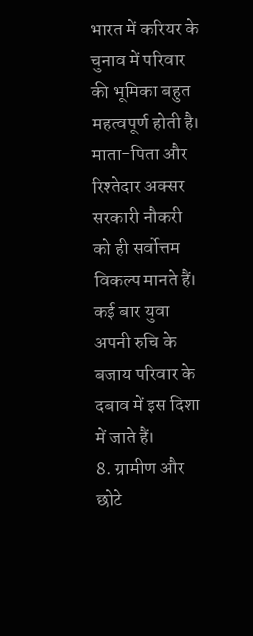भारत में करियर के चुनाव में परिवार की भूमिका बहुत महत्वपूर्ण होती है। माता-पिता और रिश्तेदार अक्सर सरकारी नौकरी को ही सर्वोत्तम विकल्प मानते हैं। कई बार युवा अपनी रुचि के बजाय परिवार के दबाव में इस दिशा में जाते हैं।
8. ग्रामीण और छोटे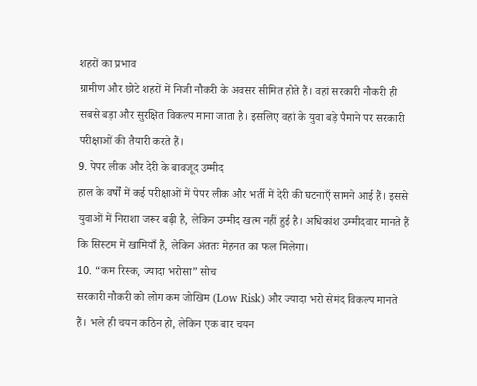शहरों का प्रभाव
ग्रामीण और छोटे शहरों में निजी नौकरी के अवसर सीमित होते हैं। वहां सरकारी नौकरी ही सबसे बड़ा और सुरक्षित विकल्प माना जाता है। इसलिए वहां के युवा बड़े पैमाने पर सरकारी परीक्षाओं की तैयारी करते हैं।
9. पेपर लीक और देरी के बावजूद उम्मीद
हाल के वर्षों में कई परीक्षाओं में पेपर लीक और भर्ती में देरी की घटनाएँ सामने आई हैं। इससे युवाओं में निराशा जरूर बढ़ी है, लेकिन उम्मीद खत्म नहीं हुई है। अधिकांश उम्मीदवार मानते हैं कि सिस्टम में खामियाँ हैं, लेकिन अंततः मेहनत का फल मिलेगा।
10. “कम रिस्क, ज्यादा भरोसा” सोच
सरकारी नौकरी को लोग कम जोखिम (Low Risk) और ज्यादा भरो सेमंद विकल्प मानते हैं। भले ही चयन कठिन हो, लेकिन एक बार चयन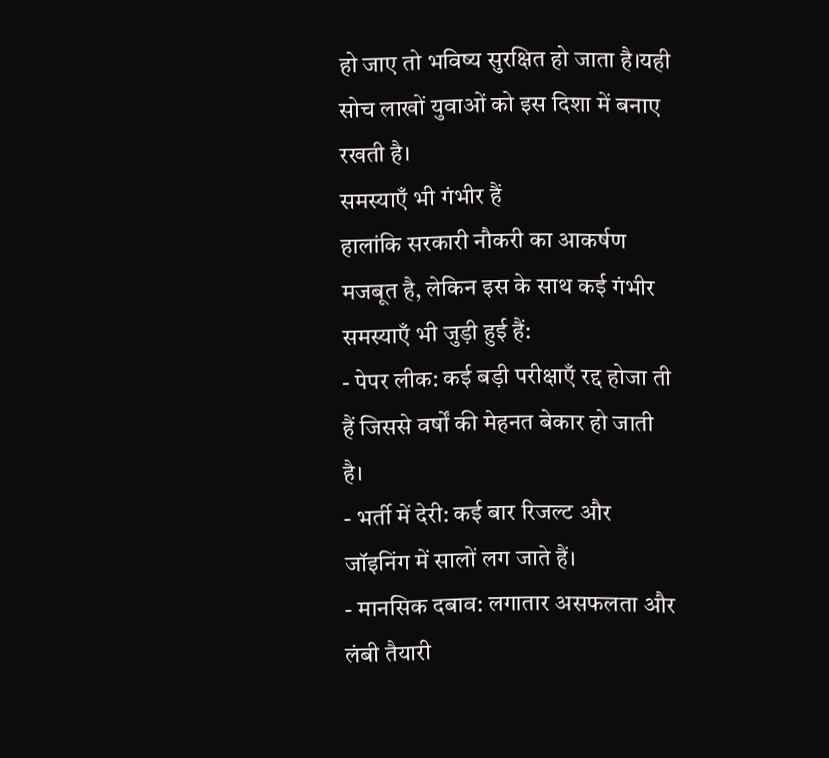हो जाए तो भविष्य सुरक्षित हो जाता है।यही सोच लाखों युवाओं को इस दिशा में बनाए रखती है।
समस्याएँ भी गंभीर हैं
हालांकि सरकारी नौकरी का आकर्षण मजबूत है, लेकिन इस के साथ कई गंभीर समस्याएँ भी जुड़ी हुई हैं:
- पेपर लीक: कई बड़ी परीक्षाएँ रद्द होजा ती हैं जिससे वर्षों की मेहनत बेकार हो जाती है।
- भर्ती में देरी: कई बार रिजल्ट और जॉइनिंग में सालों लग जाते हैं।
- मानसिक दबाव: लगातार असफलता और लंबी तैयारी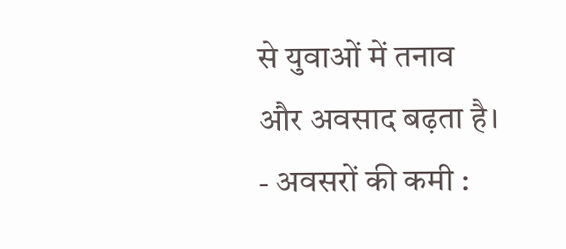से युवाओं में तनाव और अवसाद बढ़ता है।
- अवसरों की कमी :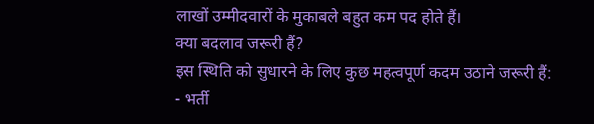लाखों उम्मीदवारों के मुकाबले बहुत कम पद होते हैं।
क्या बदलाव जरूरी हैं?
इस स्थिति को सुधारने के लिए कुछ महत्वपूर्ण कदम उठाने जरूरी हैं:
- भर्ती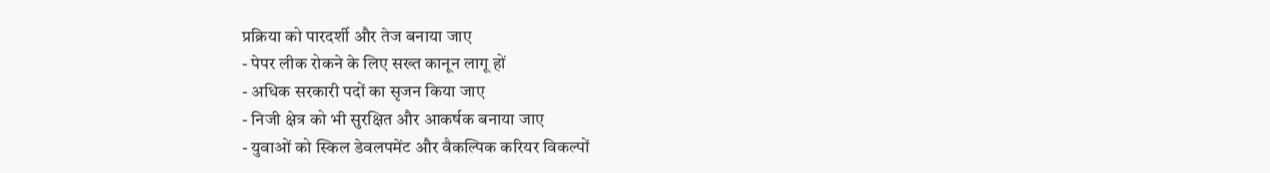प्रक्रिया को पारदर्शी और तेज बनाया जाए
- पेपर लीक रोकने के लिए सख्त कानून लागू हों
- अधिक सरकारी पदों का सृजन किया जाए
- निजी क्षेत्र को भी सुरक्षित और आकर्षक बनाया जाए
- युवाओं को स्किल डेवलपमेंट और वैकल्पिक करियर विकल्पों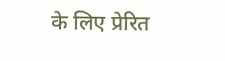के लिए प्रेरित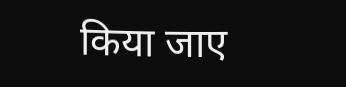किया जाए